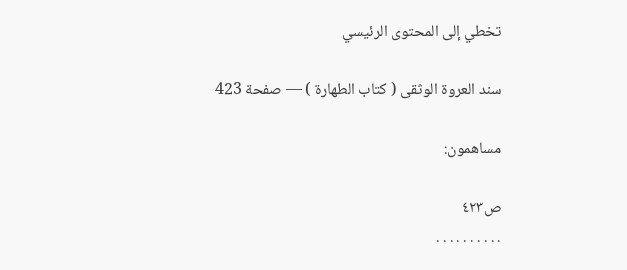تخطي إلى المحتوى الرئيسي

سند العروة الوثقى ( كتاب الطهارة ) — صفحة 423

مساهمون:

ص٤٢٣
. . . . . . . . . .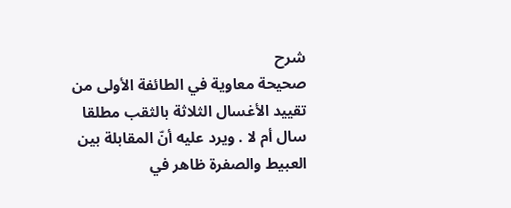شرح
صحيحة معاوية في الطائفة الأولى من تقييد الأغسال الثلاثة بالثقب مطلقا سال أم لا . ويرد عليه أنّ المقابلة بين العبيط والصفرة ظاهر في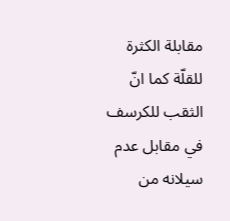مقابلة الكثرة للقلّة كما انّ الثقب للكرسف في مقابل عدم سيلانه من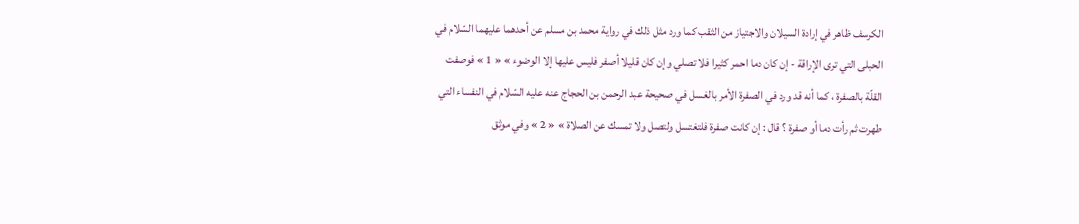الكرسف ظاهر في إرادة السيلان والاجتياز من الثقب كما ورد مثل ذلك في رواية محمد بن مسلم عن أحدهما عليهما السّلام في الحبلى التي ترى الإراقة - إن كان دما احمر كثيرا فلا تصلي وإن كان قليلا أصفر فليس عليها إلا الوضوء » « 1 » فوصفت القلّة بالصفرة ، كما أنه قد ورد في الصفرة الأمر بالغسل في صحيحة عبد الرحمن بن الحجاج عنه عليه السّلام في النفساء التي طهرت ثم رأت دما أو صفرة ؟ قال : إن كانت صفرة فلتغتسل ولتصل ولا تمسك عن الصلاة » « 2 » وفي موثق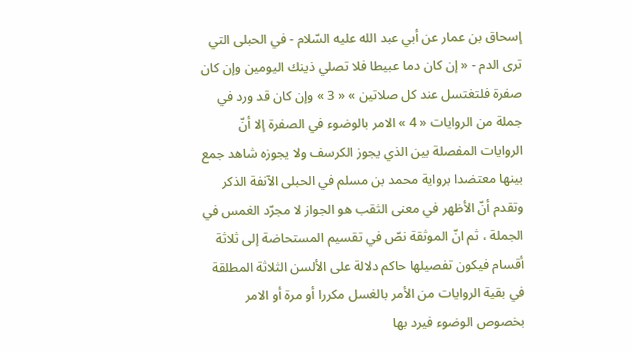إسحاق بن عمار عن أبي عبد الله عليه السّلام - في الحبلى التي ترى الدم - « إن كان دما عبيطا فلا تصلي ذينك اليومين وإن كان صفرة فلتغتسل عند كل صلاتين » « 3 » وإن كان قد ورد في جملة من الروايات « 4 » الامر بالوضوء في الصفرة إلا أنّ الروايات المفصلة بين الذي يجوز الكرسف ولا يجوزه شاهد جمع بينها معتضدا برواية محمد بن مسلم في الحبلى الآنفة الذكر وتقدم أنّ الأظهر في معنى الثقب هو الجواز لا مجرّد الغمس في الجملة ، ثم انّ الموثقة نصّ في تقسيم المستحاضة إلى ثلاثة أقسام فيكون تفصيلها حاكم دلالة على الألسن الثلاثة المطلقة في بقية الروايات من الأمر بالغسل مكررا أو مرة أو الامر بخصوص الوضوء فيرد بها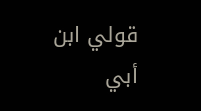قولي ابن أبي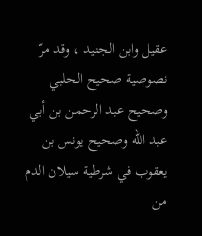عقيل وابن الجنيد ، وقد مرّ نصوصية صحيح الحلبي وصحيح عبد الرحمن بن أبي عبد الله وصحيح يونس بن يعقوب في شرطية سيلان الدم من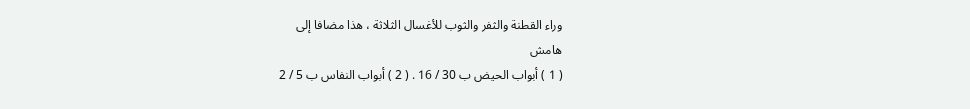وراء القطنة والثفر والثوب للأغسال الثلاثة ، هذا مضافا إلى
هامش
( 1 ) أبواب الحيض ب 30 / 16 . ( 2 ) أبواب النفاس ب 5 / 2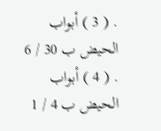. ( 3 ) أبواب الحيض ب 30 / 6 . ( 4 ) أبواب الحيض ب 4 / 1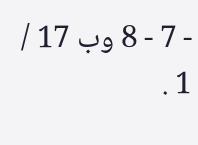- 7 - 8 وب 17 / 1 .